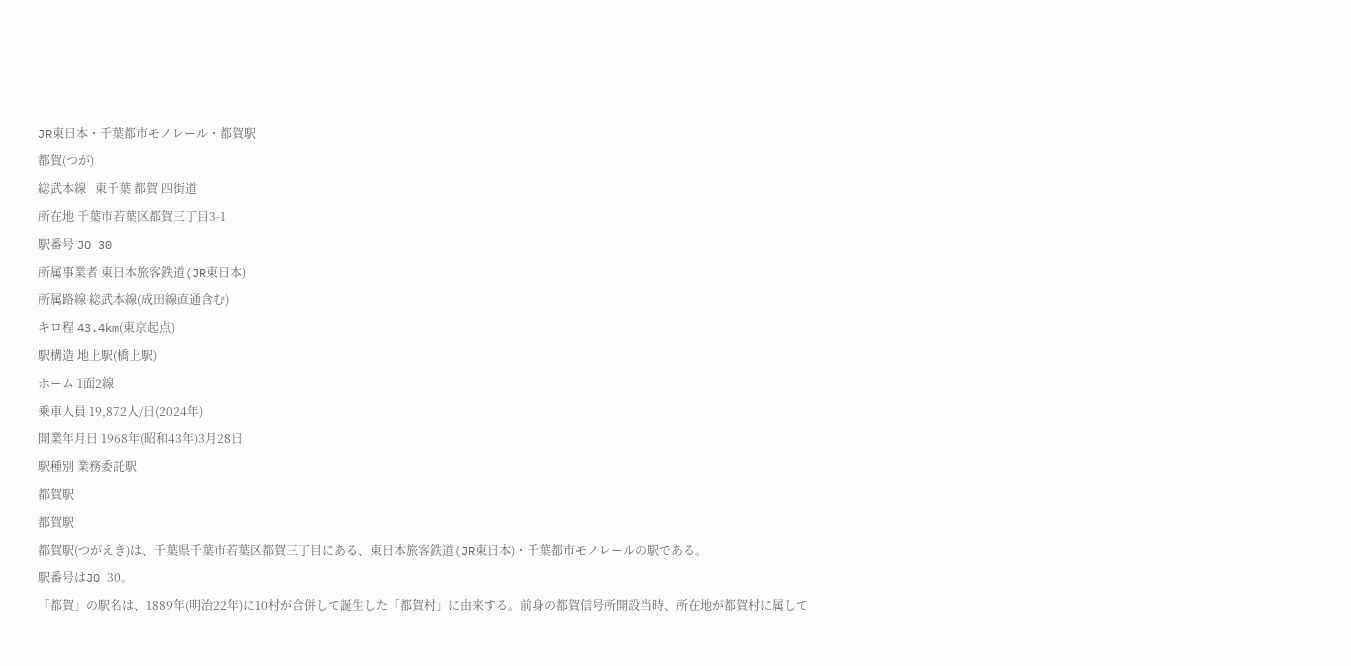JR東日本・千葉都市モノレール・都賀駅
都賀(つが)
総武本線   東千葉 都賀 四街道
所在地 千葉市若葉区都賀三丁目3-1
駅番号 JO 30
所属事業者 東日本旅客鉄道(JR東日本)
所属路線 総武本線(成田線直通含む)
キロ程 43.4km(東京起点)
駅構造 地上駅(橋上駅)
ホーム 1面2線
乗車人員 19,872人/日(2024年)
開業年月日 1968年(昭和43年)3月28日
駅種別 業務委託駅
都賀駅
都賀駅
都賀駅(つがえき)は、千葉県千葉市若葉区都賀三丁目にある、東日本旅客鉄道(JR東日本)・千葉都市モノレールの駅である。
駅番号はJO 30。
「都賀」の駅名は、1889年(明治22年)に10村が合併して誕生した「都賀村」に由来する。前身の都賀信号所開設当時、所在地が都賀村に属して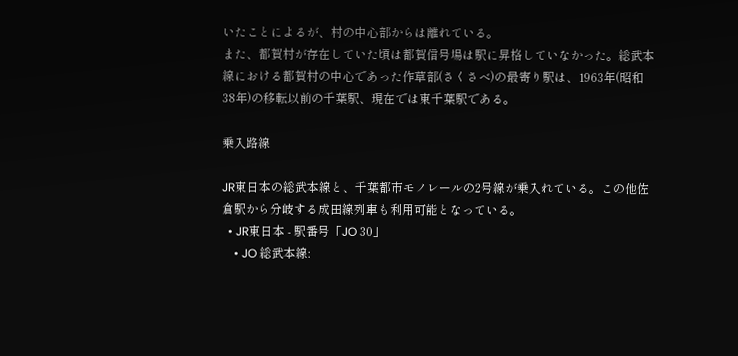いたことによるが、村の中心部からは離れている。
また、都賀村が存在していた頃は都賀信号場は駅に昇格していなかった。総武本線における都賀村の中心であった作草部(さくさべ)の最寄り駅は、1963年(昭和38年)の移転以前の千葉駅、現在では東千葉駅である。

乗入路線

JR東日本の総武本線と、千葉都市モノレールの2号線が乗入れている。この他佐倉駅から分岐する成田線列車も利用可能となっている。
  • JR東日本 - 駅番号「JO 30」
    • JO 総武本線: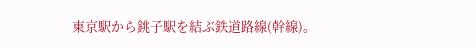東京駅から銚子駅を結ぶ鉄道路線(幹線)。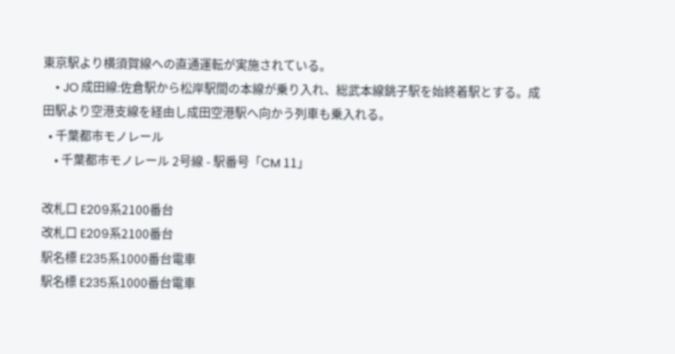東京駅より横須賀線への直通運転が実施されている。
    • JO 成田線:佐倉駅から松岸駅間の本線が乗り入れ、総武本線銚子駅を始終着駅とする。成田駅より空港支線を経由し成田空港駅へ向かう列車も乗入れる。
  • 千葉都市モノレール
    • 千葉都市モノレール 2号線 - 駅番号「CM 11」

改札口 E209系2100番台
改札口 E209系2100番台
駅名標 E235系1000番台電車
駅名標 E235系1000番台電車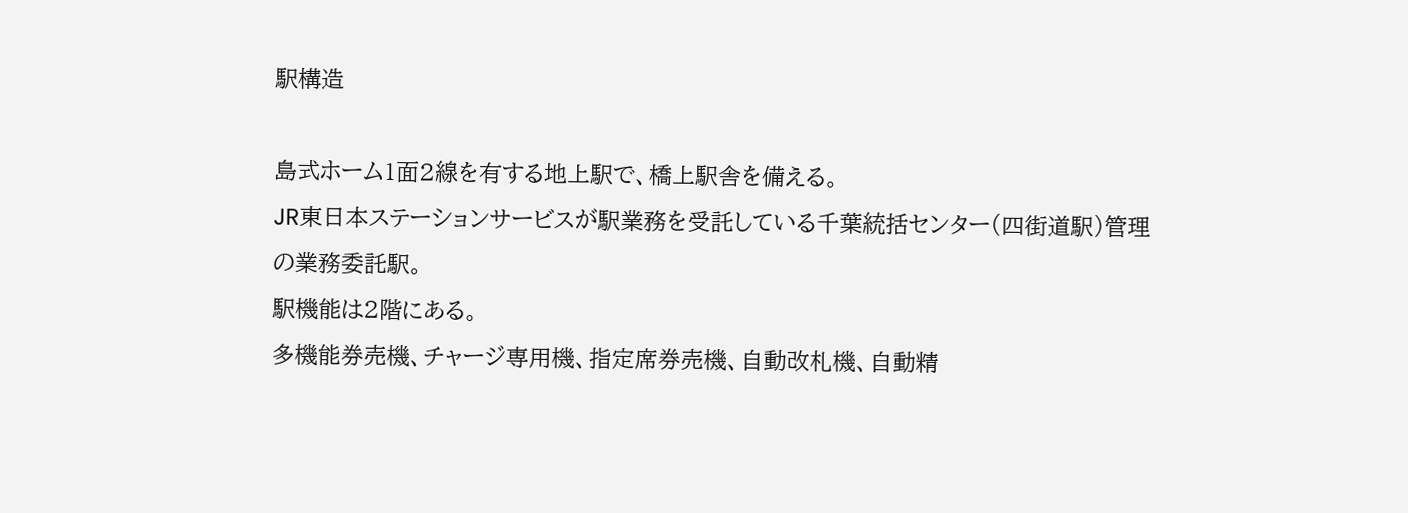駅構造

島式ホーム1面2線を有する地上駅で、橋上駅舎を備える。
JR東日本ステーションサービスが駅業務を受託している千葉統括センター(四街道駅)管理の業務委託駅。
駅機能は2階にある。
多機能券売機、チャージ専用機、指定席券売機、自動改札機、自動精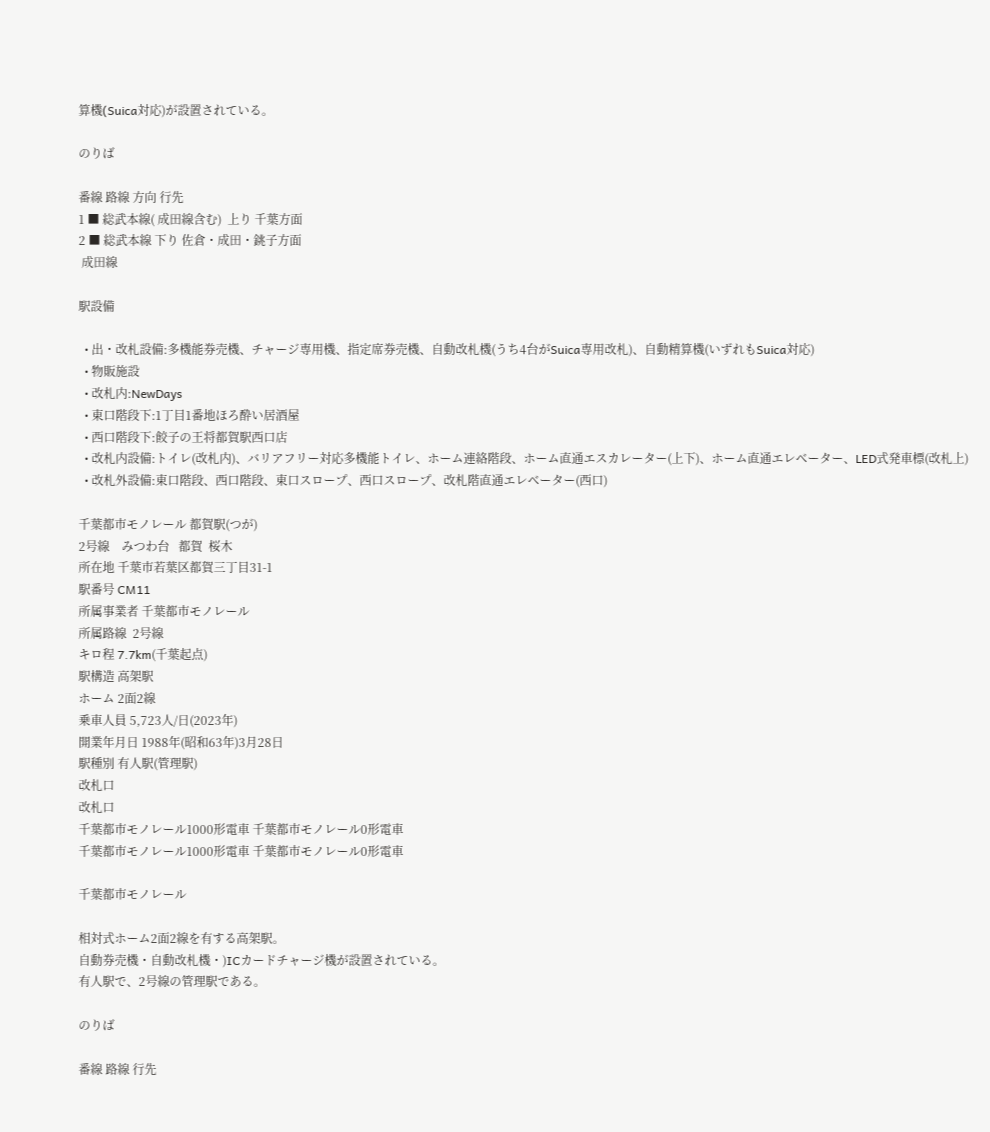算機(Suica対応)が設置されている。

のりば

番線 路線 方向 行先
1 ■ 総武本線( 成田線含む)  上り 千葉方面
2 ■ 総武本線 下り 佐倉・成田・銚子方面
 成田線

駅設備

  • 出・改札設備:多機能券売機、チャージ専用機、指定席券売機、自動改札機(うち4台がSuica専用改札)、自動精算機(いずれもSuica対応)
  • 物販施設
  • 改札内:NewDays
  • 東口階段下:1丁目1番地ほろ酔い居酒屋
  • 西口階段下:餃子の王将都賀駅西口店
  • 改札内設備:トイレ(改札内)、バリアフリー対応多機能トイレ、ホーム連絡階段、ホーム直通エスカレーター(上下)、ホーム直通エレベーター、LED式発車標(改札上)
  • 改札外設備:東口階段、西口階段、東口スロープ、西口スロープ、改札階直通エレベーター(西口)

千葉都市モノレール 都賀駅(つが)
2号線    みつわ台   都賀  桜木
所在地 千葉市若葉区都賀三丁目31-1
駅番号 CM11
所属事業者 千葉都市モノレール
所属路線  2号線
キロ程 7.7km(千葉起点)
駅構造 高架駅
ホーム 2面2線
乗車人員 5,723人/日(2023年)
開業年月日 1988年(昭和63年)3月28日
駅種別 有人駅(管理駅)
改札口
改札口
千葉都市モノレール1000形電車 千葉都市モノレール0形電車
千葉都市モノレール1000形電車 千葉都市モノレール0形電車

千葉都市モノレール

相対式ホーム2面2線を有する高架駅。
自動券売機・自動改札機・)ICカードチャージ機が設置されている。
有人駅で、2号線の管理駅である。

のりば

番線 路線 行先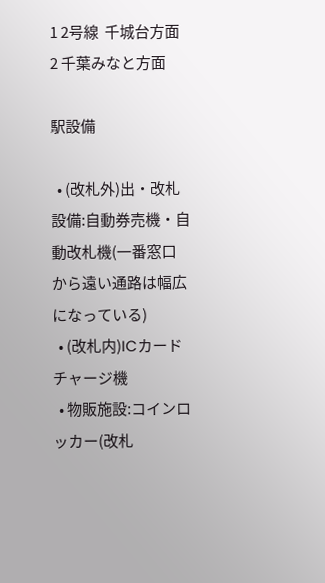1 2号線  千城台方面
2 千葉みなと方面

駅設備

  • (改札外)出・改札設備:自動券売機・自動改札機(一番窓口から遠い通路は幅広になっている)
  • (改札内)ICカードチャージ機
  • 物販施設:コインロッカー(改札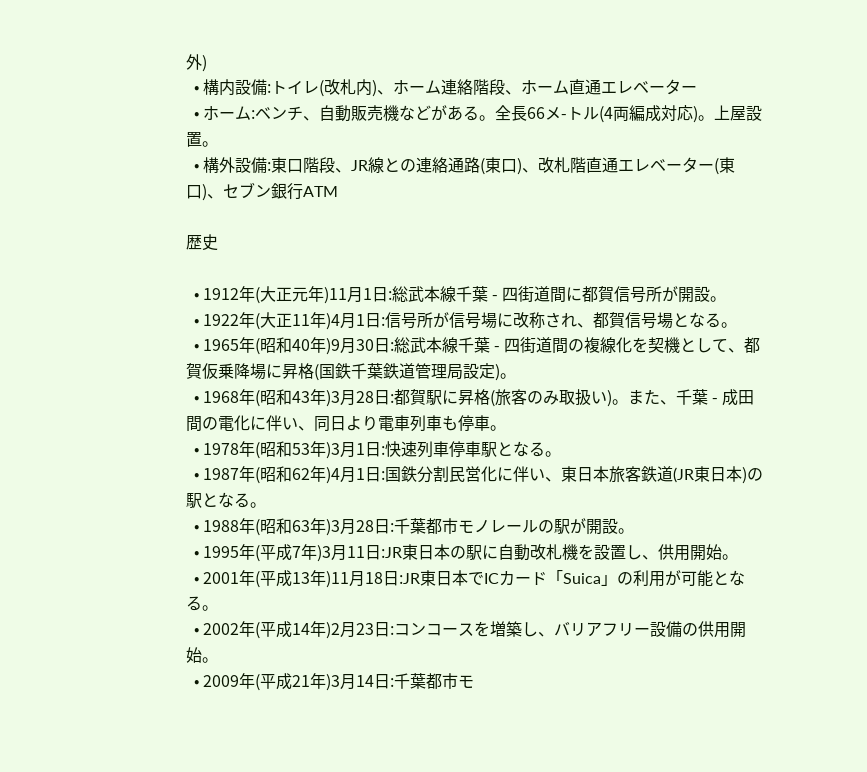外)
  • 構内設備:トイレ(改札内)、ホーム連絡階段、ホーム直通エレベーター
  • ホーム:ベンチ、自動販売機などがある。全長66メ-トル(4両編成対応)。上屋設置。
  • 構外設備:東口階段、JR線との連絡通路(東口)、改札階直通エレベーター(東口)、セブン銀行ATM

歴史

  • 1912年(大正元年)11月1日:総武本線千葉 - 四街道間に都賀信号所が開設。
  • 1922年(大正11年)4月1日:信号所が信号場に改称され、都賀信号場となる。
  • 1965年(昭和40年)9月30日:総武本線千葉 - 四街道間の複線化を契機として、都賀仮乗降場に昇格(国鉄千葉鉄道管理局設定)。
  • 1968年(昭和43年)3月28日:都賀駅に昇格(旅客のみ取扱い)。また、千葉 - 成田間の電化に伴い、同日より電車列車も停車。
  • 1978年(昭和53年)3月1日:快速列車停車駅となる。
  • 1987年(昭和62年)4月1日:国鉄分割民営化に伴い、東日本旅客鉄道(JR東日本)の駅となる。
  • 1988年(昭和63年)3月28日:千葉都市モノレールの駅が開設。
  • 1995年(平成7年)3月11日:JR東日本の駅に自動改札機を設置し、供用開始。
  • 2001年(平成13年)11月18日:JR東日本でICカード「Suica」の利用が可能となる。
  • 2002年(平成14年)2月23日:コンコースを増築し、バリアフリー設備の供用開始。
  • 2009年(平成21年)3月14日:千葉都市モ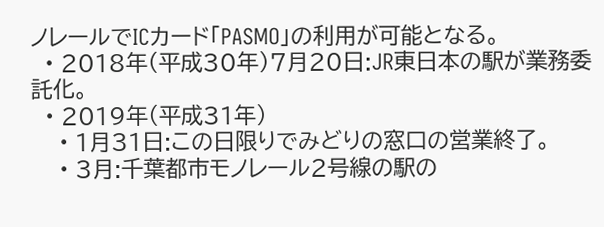ノレールでICカード「PASMO」の利用が可能となる。
  • 2018年(平成30年)7月20日:JR東日本の駅が業務委託化。
  • 2019年(平成31年)
    • 1月31日:この日限りでみどりの窓口の営業終了。
    • 3月:千葉都市モノレール2号線の駅の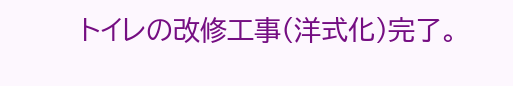トイレの改修工事(洋式化)完了。